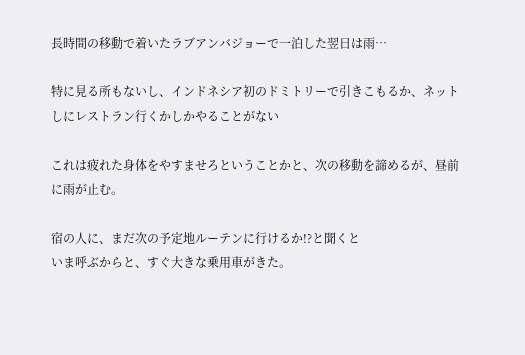長時間の移動で着いたラブアンバジョーで一泊した翌日は雨…

特に見る所もないし、インドネシア初のドミトリーで引きこもるか、ネットしにレストラン行くかしかやることがない

これは疲れた身体をやすませろということかと、次の移動を諦めるが、昼前に雨が止む。

宿の人に、まだ次の予定地ルーテンに行けるか!?と聞くと
いま呼ぶからと、すぐ大きな乗用車がきた。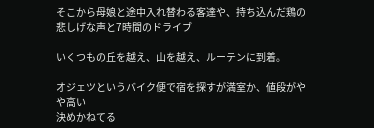そこから母娘と途中入れ替わる客達や、持ち込んだ鶏の悲しげな声と7時間のドライブ

いくつもの丘を越え、山を越え、ルーテンに到着。

オジェツというバイク便で宿を探すが満室か、値段がやや高い
決めかねてる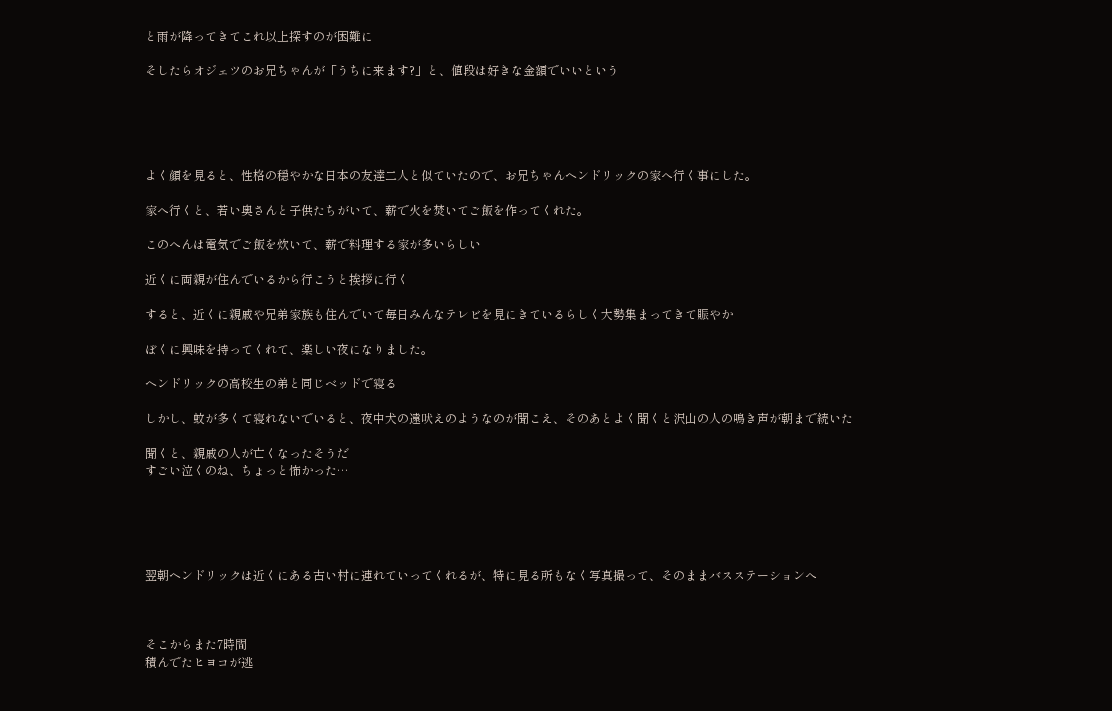と雨が降ってきてこれ以上探すのが困難に

そしたらオジェツのお兄ちゃんが「うちに来ます?」と、値段は好きな金額でいいという





よく顔を見ると、性格の穏やかな日本の友達二人と似ていたので、お兄ちゃんヘンドリックの家へ行く事にした。

家へ行くと、若い奥さんと子供たちがいて、薪で火を焚いてご飯を作ってくれた。

このへんは電気でご飯を炊いて、薪で料理する家が多いらしい

近くに両親が住んでいるから行こうと挨拶に行く

すると、近くに親戚や兄弟家族も住んでいて毎日みんなテレビを見にきているらしく大勢集まってきて賑やか

ぼくに興味を持ってくれて、楽しい夜になりました。

ヘンドリックの高校生の弟と同じベッドで寝る

しかし、蚊が多くて寝れないでいると、夜中犬の遠吠えのようなのが聞こえ、そのあとよく聞くと沢山の人の鳴き声が朝まで続いた

聞くと、親戚の人が亡くなったそうだ
すごい泣くのね、ちょっと怖かった…





翌朝ヘンドリックは近くにある古い村に連れていってくれるが、特に見る所もなく写真撮って、そのままバスステーションへ



そこからまた7時間
積んでたヒヨコが逃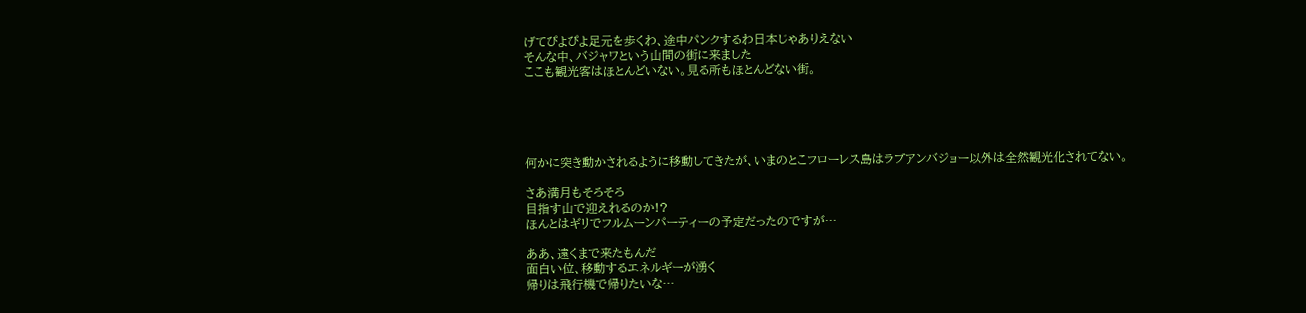げてぴよぴよ足元を歩くわ、途中パンクするわ日本じゃありえない
そんな中、バジャワという山間の街に来ました
ここも観光客はほとんどいない。見る所もほとんどない街。





何かに突き動かされるように移動してきたが、いまのとこフローレス島はラブアンバジョー以外は全然観光化されてない。

さあ満月もそろそろ
目指す山で迎えれるのか!?
ほんとはギリでフルムーンパーティーの予定だったのですが…

ああ、遠くまで来たもんだ
面白い位、移動するエネルギーが湧く
帰りは飛行機で帰りたいな…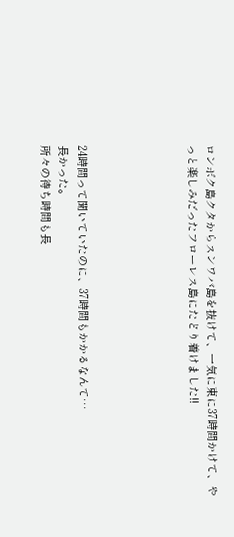ロンボク島クタからスンワバ島を抜けて、一気に東に37時間かけて、やっと楽しみだったフローレス島にたどり着けました!!





24時間って聞いていたのに、37時間もかかるなんて…
長かった。
所々の待ち時間も長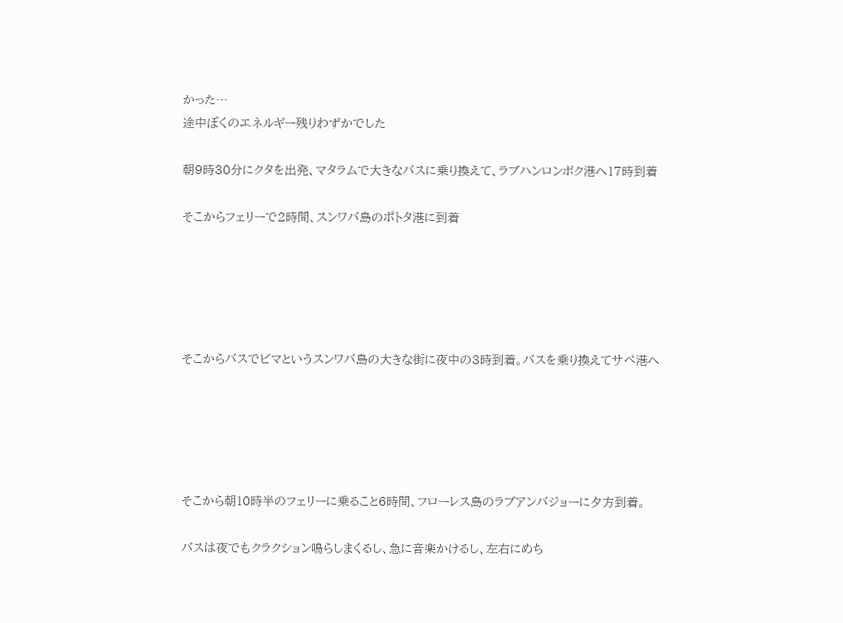かった…
途中ぼくのエネルギー残りわずかでした

朝9時30分にクタを出発、マタラムで大きなバスに乗り換えて、ラブハンロンボク港へ17時到着

そこからフェリーで2時間、スンワバ島のポトタ港に到着





そこからバスでビマというスンワバ島の大きな街に夜中の3時到着。バスを乗り換えてサペ港へ





そこから朝10時半のフェリーに乗ること6時間、フローレス島のラブアンバジョーに夕方到着。

バスは夜でもクラクション鳴らしまくるし、急に音楽かけるし、左右にめち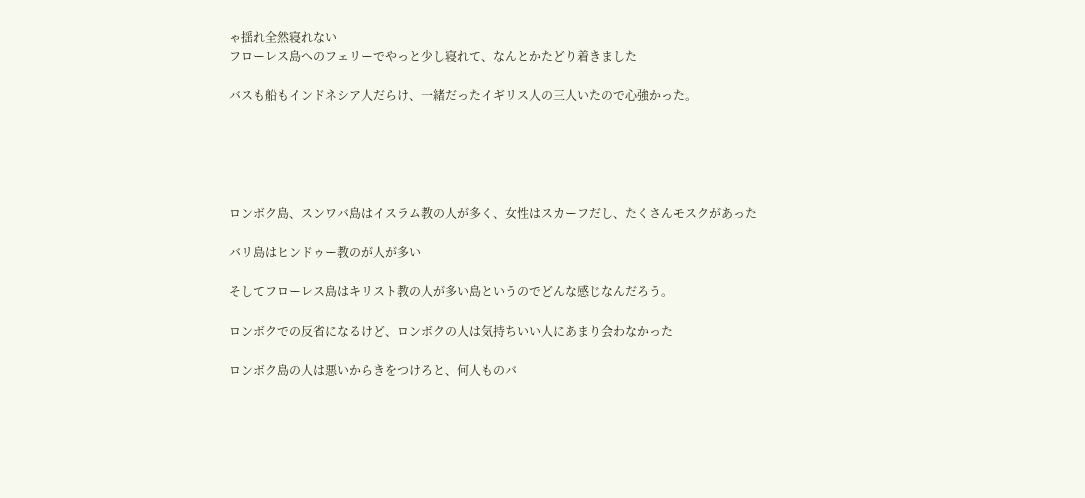ゃ揺れ全然寝れない
フローレス島へのフェリーでやっと少し寝れて、なんとかたどり着きました

バスも船もインドネシア人だらけ、一緒だったイギリス人の三人いたので心強かった。





ロンボク島、スンワバ島はイスラム教の人が多く、女性はスカーフだし、たくさんモスクがあった

バリ島はヒンドゥー教のが人が多い

そしてフローレス島はキリスト教の人が多い島というのでどんな感じなんだろう。

ロンボクでの反省になるけど、ロンボクの人は気持ちいい人にあまり会わなかった

ロンボク島の人は悪いからきをつけろと、何人ものバ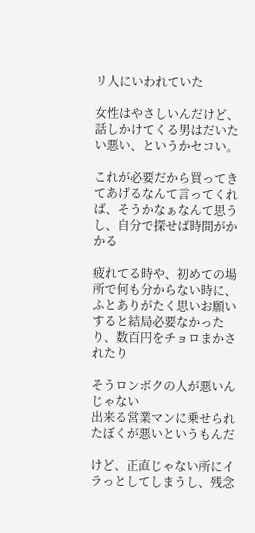リ人にいわれていた

女性はやさしいんだけど、話しかけてくる男はだいたい悪い、というかセコい。

これが必要だから買ってきてあげるなんて言ってくれば、そうかなぁなんて思うし、自分で探せば時間がかかる

疲れてる時や、初めての場所で何も分からない時に、ふとありがたく思いお願いすると結局必要なかったり、数百円をチョロまかされたり

そうロンボクの人が悪いんじゃない
出来る営業マンに乗せられたぼくが悪いというもんだ

けど、正直じゃない所にイラっとしてしまうし、残念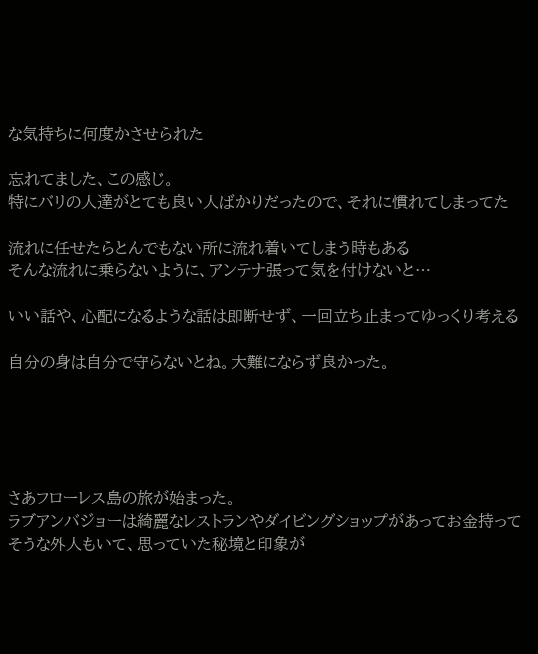な気持ちに何度かさせられた

忘れてました、この感じ。
特にバリの人達がとても良い人ばかりだったので、それに慣れてしまってた

流れに任せたらとんでもない所に流れ着いてしまう時もある
そんな流れに乗らないように、アンテナ張って気を付けないと…

いい話や、心配になるような話は即断せず、一回立ち止まってゆっくり考える

自分の身は自分で守らないとね。大難にならず良かった。





さあフローレス島の旅が始まった。
ラブアンバジョーは綺麗なレストランやダイビングショップがあってお金持ってそうな外人もいて、思っていた秘境と印象が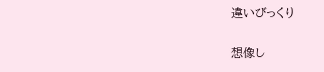違いびっくり

想像し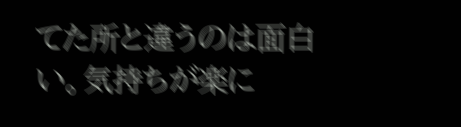てた所と違うのは面白い。気持ちが楽に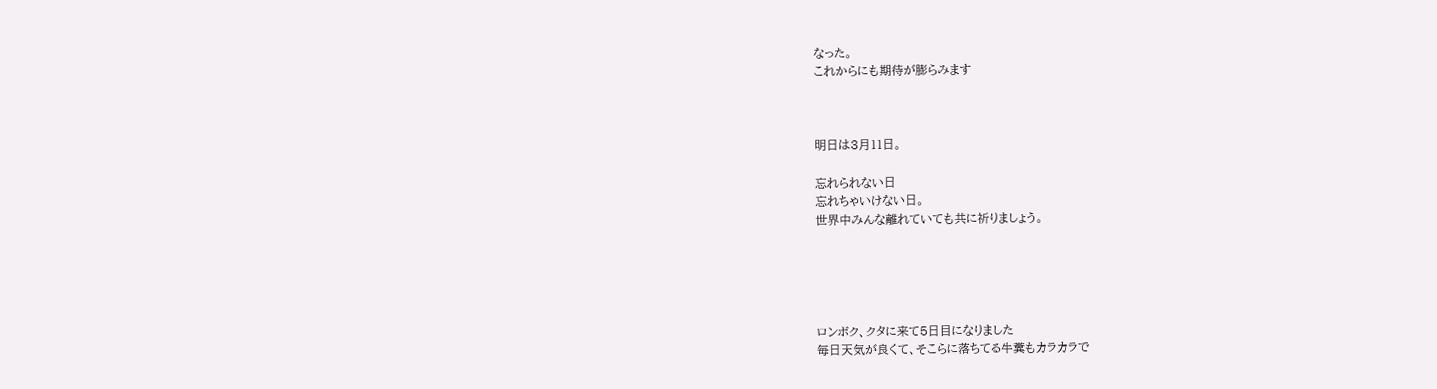なった。
これからにも期待が膨らみます



明日は3月11日。

忘れられない日
忘れちゃいけない日。
世界中みんな離れていても共に祈りましょう。





ロンボク、クタに来て5日目になりました
毎日天気が良くて、そこらに落ちてる牛糞もカラカラで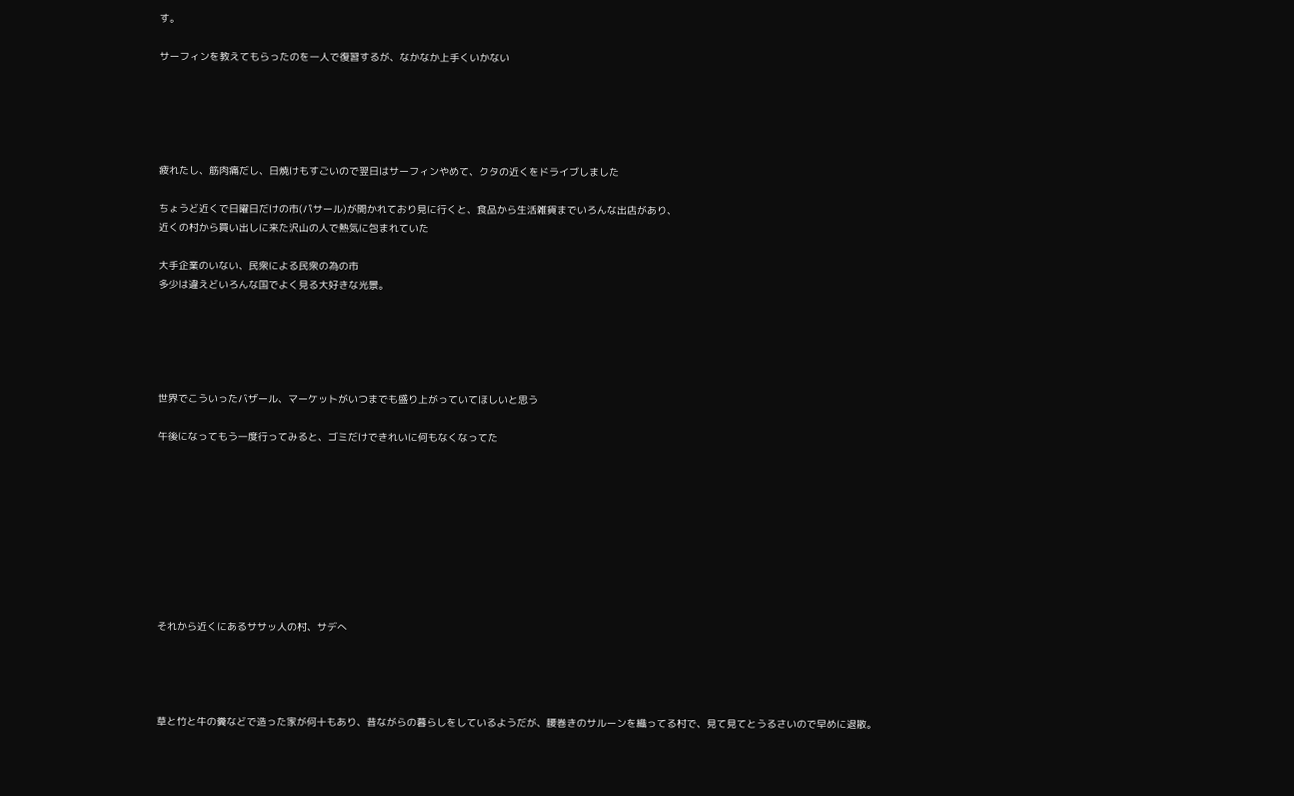す。

サーフィンを教えてもらったのを一人で復習するが、なかなか上手くいかない





疲れたし、筋肉痛だし、日焼けもすごいので翌日はサーフィンやめて、クタの近くをドライブしました

ちょうど近くで日曜日だけの市(パサール)が開かれており見に行くと、食品から生活雑貨までいろんな出店があり、
近くの村から買い出しに来た沢山の人で熱気に包まれていた

大手企業のいない、民衆による民衆の為の市
多少は違えどいろんな国でよく見る大好きな光景。





世界でこういったバザール、マーケットがいつまでも盛り上がっていてほしいと思う

午後になってもう一度行ってみると、ゴミだけできれいに何もなくなってた









それから近くにあるササッ人の村、サデへ




草と竹と牛の糞などで造った家が何十もあり、昔ながらの暮らしをしているようだが、腰巻きのサルーンを織ってる村で、見て見てとうるさいので早めに退散。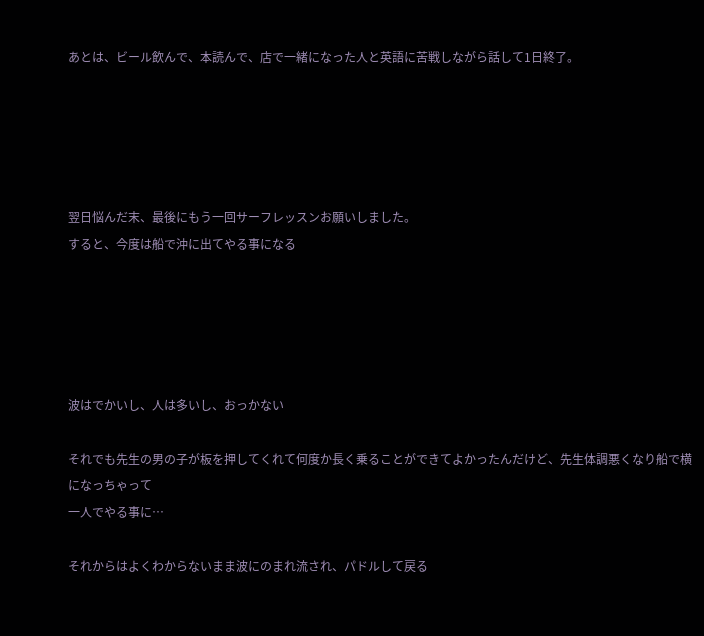あとは、ビール飲んで、本読んで、店で一緒になった人と英語に苦戦しながら話して1日終了。





翌日悩んだ末、最後にもう一回サーフレッスンお願いしました。
すると、今度は船で沖に出てやる事になる





波はでかいし、人は多いし、おっかない

それでも先生の男の子が板を押してくれて何度か長く乗ることができてよかったんだけど、先生体調悪くなり船で横になっちゃって
一人でやる事に…

それからはよくわからないまま波にのまれ流され、パドルして戻る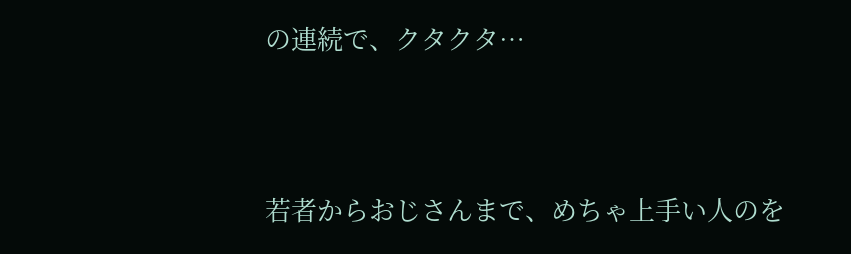の連続で、クタクタ…





若者からおじさんまで、めちゃ上手い人のを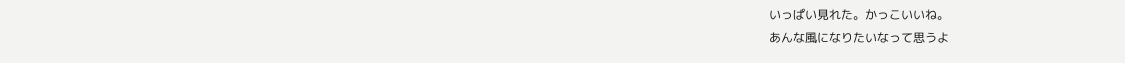いっぱい見れた。かっこいいね。
あんな風になりたいなって思うよ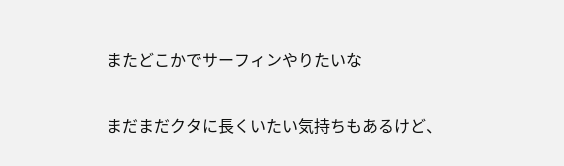またどこかでサーフィンやりたいな

まだまだクタに長くいたい気持ちもあるけど、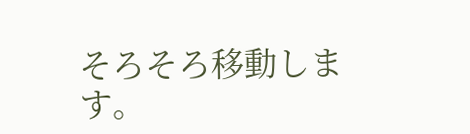そろそろ移動します。